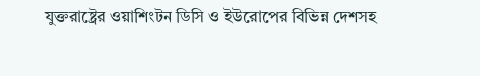যুক্তরাষ্ট্রের ওয়াশিংটন ডিসি ও ইউরোপের বিভিন্ন দেশসহ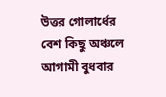উত্তর গোলার্ধের বেশ কিছু অঞ্চলে আগামী বুধবার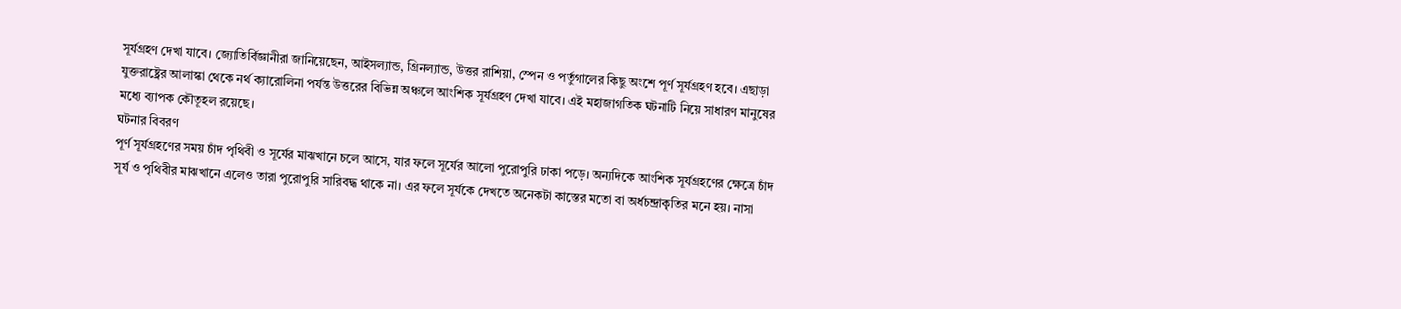সূর্যগ্রহণ দেখা যাবে। জ্যোতির্বিজ্ঞানীরা জানিয়েছেন, আইসল্যান্ড, গ্রিনল্যান্ড, উত্তর রাশিয়া, স্পেন ও পর্তুগালের কিছু অংশে পূর্ণ সূর্যগ্রহণ হবে। এছাড়া যুক্তরাষ্ট্রের আলাস্কা থেকে নর্থ ক্যারোলিনা পর্যন্ত উত্তরের বিভিন্ন অঞ্চলে আংশিক সূর্যগ্রহণ দেখা যাবে। এই মহাজাগতিক ঘটনাটি নিয়ে সাধারণ মানুষের মধ্যে ব্যাপক কৌতূহল রয়েছে।
ঘটনার বিবরণ
পূর্ণ সূর্যগ্রহণের সময় চাঁদ পৃথিবী ও সূর্যের মাঝখানে চলে আসে, যার ফলে সূর্যের আলো পুরোপুরি ঢাকা পড়ে। অন্যদিকে আংশিক সূর্যগ্রহণের ক্ষেত্রে চাঁদ সূর্য ও পৃথিবীর মাঝখানে এলেও তারা পুরোপুরি সারিবদ্ধ থাকে না। এর ফলে সূর্যকে দেখতে অনেকটা কাস্তের মতো বা অর্ধচন্দ্রাকৃতির মনে হয়। নাসা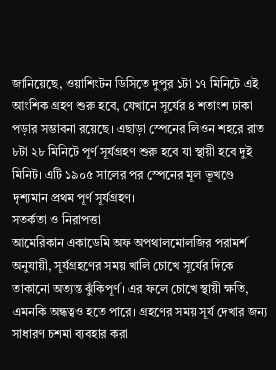জানিয়েছে, ওয়াশিংটন ডিসিতে দুপুর ১টা ১৭ মিনিটে এই আংশিক গ্রহণ শুরু হবে, যেখানে সূর্যের ৪ শতাংশ ঢাকা পড়ার সম্ভাবনা রয়েছে। এছাড়া স্পেনের লিওন শহরে রাত ৮টা ২৮ মিনিটে পূর্ণ সূর্যগ্রহণ শুরু হবে যা স্থায়ী হবে দুই মিনিট। এটি ১৯০৫ সালের পর স্পেনের মূল ভূখণ্ডে দৃশ্যমান প্রথম পূর্ণ সূর্যগ্রহণ।
সতর্কতা ও নিরাপত্তা
আমেরিকান একাডেমি অফ অপথালমোলজির পরামর্শ অনুযায়ী, সূর্যগ্রহণের সময় খালি চোখে সূর্যের দিকে তাকানো অত্যন্ত ঝুঁকিপূর্ণ। এর ফলে চোখে স্থায়ী ক্ষতি, এমনকি অন্ধত্বও হতে পারে। গ্রহণের সময় সূর্য দেখার জন্য সাধারণ চশমা ব্যবহার করা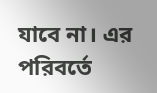যাবে না। এর পরিবর্তে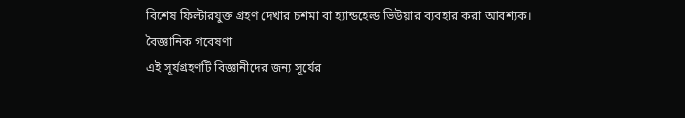বিশেষ ফিল্টারযুক্ত গ্রহণ দেখার চশমা বা হ্যান্ডহেল্ড ভিউয়ার ব্যবহার করা আবশ্যক।
বৈজ্ঞানিক গবেষণা
এই সূর্যগ্রহণটি বিজ্ঞানীদের জন্য সূর্যের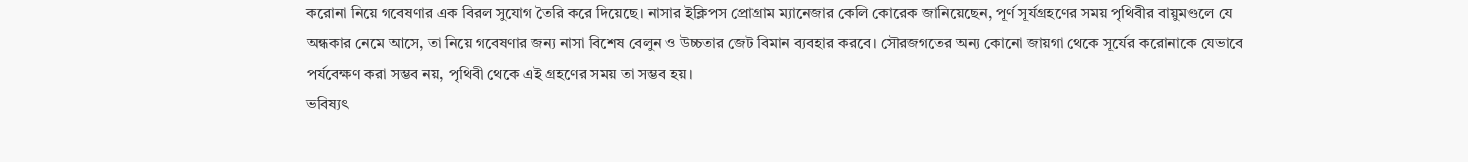করোনা নিয়ে গবেষণার এক বিরল সুযোগ তৈরি করে দিয়েছে। নাসার ইক্লিপস প্রোগ্রাম ম্যানেজার কেলি কোরেক জানিয়েছেন, পূর্ণ সূর্যগ্রহণের সময় পৃথিবীর বায়ুমণ্ডলে যে অন্ধকার নেমে আসে, তা নিয়ে গবেষণার জন্য নাসা বিশেষ বেলুন ও উচ্চতার জেট বিমান ব্যবহার করবে। সৌরজগতের অন্য কোনো জায়গা থেকে সূর্যের করোনাকে যেভাবে পর্যবেক্ষণ করা সম্ভব নয়, পৃথিবী থেকে এই গ্রহণের সময় তা সম্ভব হয়।
ভবিষ্যৎ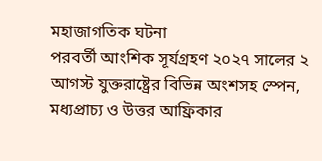মহাজাগতিক ঘটনা
পরবর্তী আংশিক সূর্যগ্রহণ ২০২৭ সালের ২ আগস্ট যুক্তরাষ্ট্রের বিভিন্ন অংশসহ স্পেন, মধ্যপ্রাচ্য ও উত্তর আফ্রিকার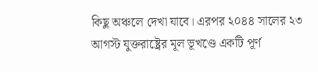কিছু অঞ্চলে দেখা যাবে। এরপর ২০৪৪ সালের ২৩ আগস্ট যুক্তরাষ্ট্রের মূল ভূখণ্ডে একটি পূর্ণ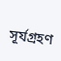সূর্যগ্রহণ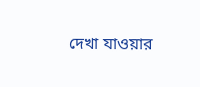দেখা যাওয়ার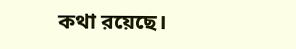কথা রয়েছে।